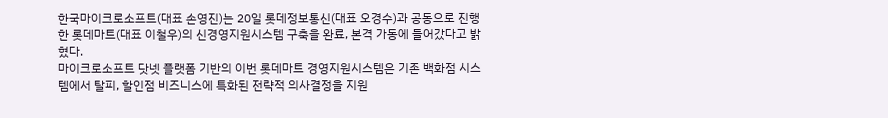한국마이크로소프트(대표 손영진)는 20일 롯데정보통신(대표 오경수)과 공동으로 진행한 롯데마트(대표 이철우)의 신경영지원시스템 구축을 완료, 본격 가동에 들어갔다고 밝혔다.
마이크로소프트 닷넷 플랫폼 기반의 이번 롯데마트 경영지원시스템은 기존 백화점 시스템에서 탈피, 할인점 비즈니스에 특화된 전략적 의사결정을 지원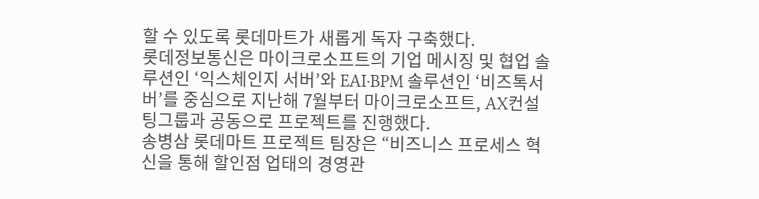할 수 있도록 롯데마트가 새롭게 독자 구축했다.
롯데정보통신은 마이크로소프트의 기업 메시징 및 협업 솔루션인 ‘익스체인지 서버’와 EAI·BPM 솔루션인 ‘비즈톡서버’를 중심으로 지난해 7월부터 마이크로소프트, AX컨설팅그룹과 공동으로 프로젝트를 진행했다.
송병삼 롯데마트 프로젝트 팀장은 “비즈니스 프로세스 혁신을 통해 할인점 업태의 경영관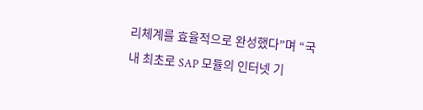리체계를 효율적으로 완성했다”며 “국내 최초로 SAP 모듈의 인터넷 기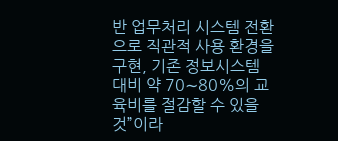반 업무처리 시스템 전환으로 직관적 사용 환경을 구현, 기존 정보시스템 대비 약 70∼80%의 교육비를 절감할 수 있을 것”이라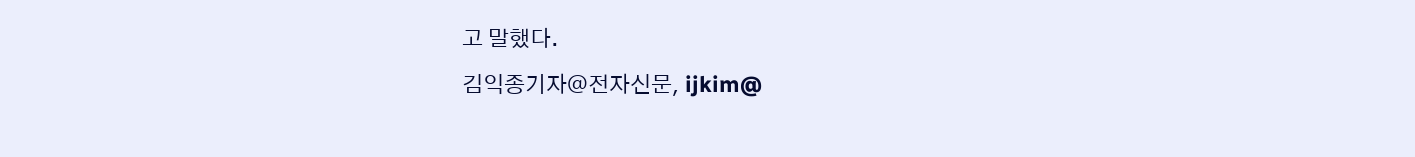고 말했다.
김익종기자@전자신문, ijkim@